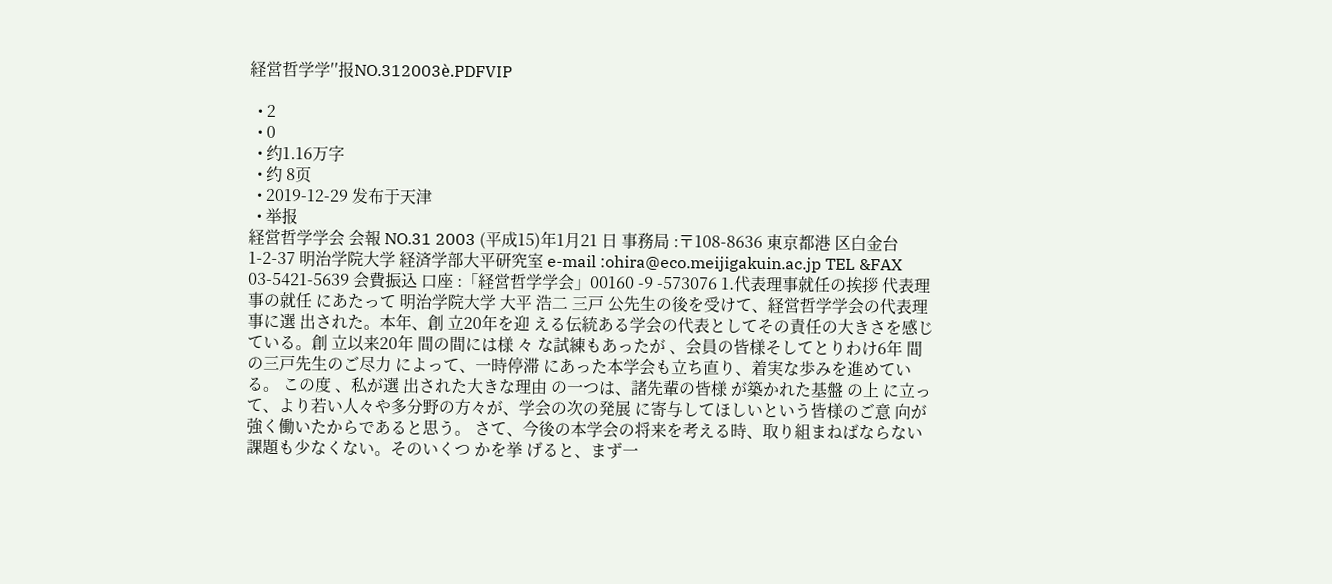経営哲学学′′报NO.312003è.PDFVIP

  • 2
  • 0
  • 约1.16万字
  • 约 8页
  • 2019-12-29 发布于天津
  • 举报
経営哲学学会 会報 NO.31 2003 (平成15)年1月21 日 事務局 :〒108-8636 東京都港 区白金台1-2-37 明治学院大学 経済学部大平研究室 e-mail :ohira@eco.meijigakuin.ac.jp TEL &FAX 03-5421-5639 会費振込 口座 :「経営哲学学会」00160 -9 -573076 1.代表理事就任の挨拶 代表理事の就任 にあたって 明治学院大学 大平 浩二 三戸 公先生の後を受けて、経営哲学学会の代表理事に選 出された。本年、創 立20年を迎 える伝統ある学会の代表としてその責任の大きさを感じている。創 立以来20年 間の間には様 々 な試練もあったが 、会員の皆様そしてとりわけ6年 間の三戸先生のご尽力 によって、一時停滞 にあった本学会も立ち直り、着実な歩みを進めている。 この度 、私が選 出された大きな理由 の一つは、諸先輩の皆様 が築かれた基盤 の上 に立っ て、より若い人々や多分野の方々が、学会の次の発展 に寄与してほしいという皆様のご意 向が 強く働いたからであると思う。 さて、今後の本学会の将来を考える時、取り組まねばならない課題も少なくない。そのいくつ かを挙 げると、まず一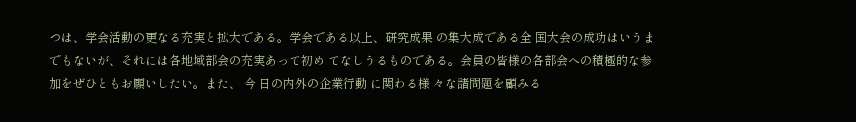つは、学会活動の更なる充実と拡大である。学会である以上、研究成果 の集大成である全 国大会の成功はいうまでもないが、それには各地域部会の充実あって初め てなしうるものである。会員の皆様の各部会への積極的な参加をぜひともお願いしたい。また、 今 日の内外の企業行動 に関わる様 々な諸問題を顧みる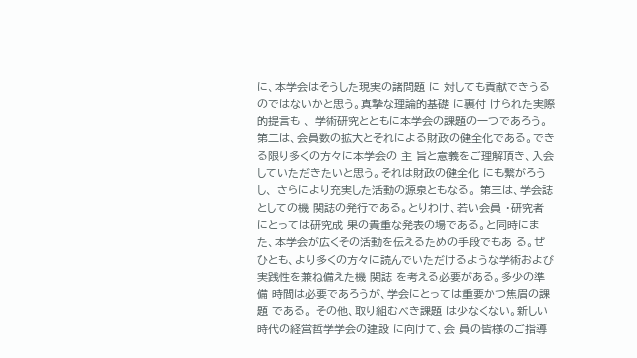に、本学会はそうした現実の諸問題 に 対しても貢献できうるのではないかと思う。真摯な理論的基礎 に裏付 けられた実際的提言も 、 学術研究とともに本学会の課題の一つであろう。 第二は、会員数の拡大とそれによる財政の健全化である。できる限り多くの方々に本学会の 主 旨と意義をご理解頂き、入会していただきたいと思う。それは財政の健全化 にも繋がろうし、 さらにより充実した活動の源泉ともなる。 第三は、学会誌としての機 関誌の発行である。とりわけ、若い会員 ・研究者 にとっては研究成 果の貴重な発表の場である。と同時にまた、本学会が広くその活動を伝えるための手段でもあ る。ぜひとも、より多くの方々に読んでいただけるような学術および実践性を兼ね備えた機 関誌 を考える必要がある。多少の準備 時間は必要であろうが、学会にとっては重要かつ焦眉の課題 である。 その他、取り組むべき課題 は少なくない。新しい時代の経営哲学学会の建設 に向けて、会 員の皆様のご指導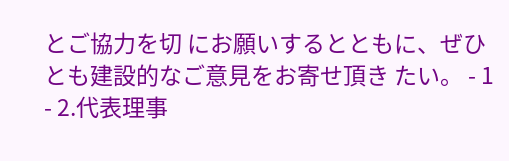とご協力を切 にお願いするとともに、ぜひとも建設的なご意見をお寄せ頂き たい。 - 1 - 2.代表理事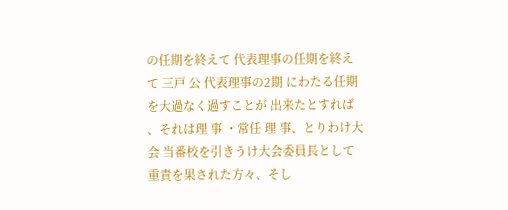の任期を終えて 代表理事の任期を終えて 三戸 公 代表理事の2期 にわたる任期 を大過なく過すことが 出来たとすれば 、それは理 事 ・常任 理 事、とりわけ大会 当番校を引きうけ大会委員長として重責を果された方々、そし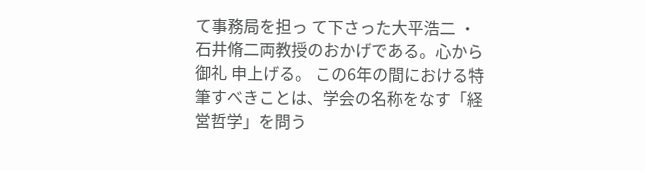て事務局を担っ て下さった大平浩二 ・石井脩二両教授のおかげである。心から御礼 申上げる。 この6年の間における特筆すべきことは、学会の名称をなす「経営哲学」を問う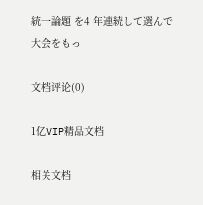統一論題 を4 年連続して選んで大会をもっ

文档评论(0)

1亿VIP精品文档

相关文档